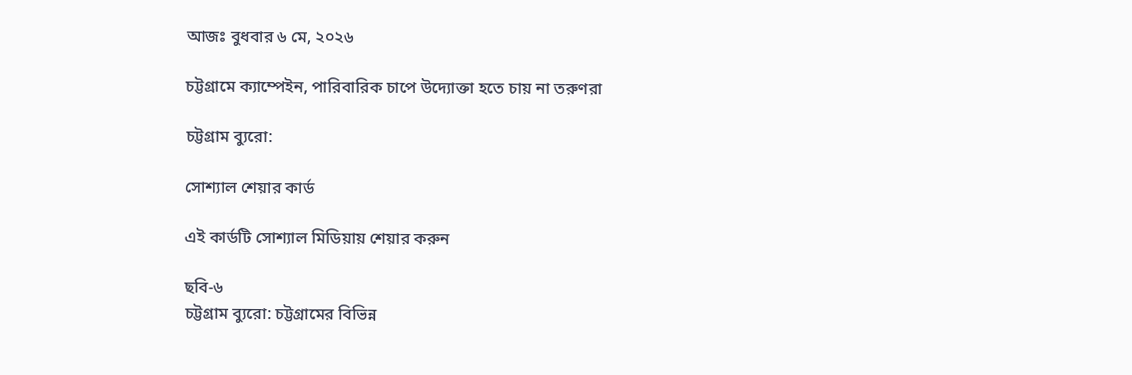আজঃ বুধবার ৬ মে, ২০২৬

চট্টগ্রামে ক্যাম্পেইন, পারিবারিক চাপে উদ্যোক্তা হতে চায় না তরুণরা

চট্টগ্রাম ব্যুরো:

সোশ্যাল শেয়ার কার্ড

এই কার্ডটি সোশ্যাল মিডিয়ায় শেয়ার করুন

ছবি-৬
চট্টগ্রাম ব্যুরো: চট্টগ্রামের বিভিন্ন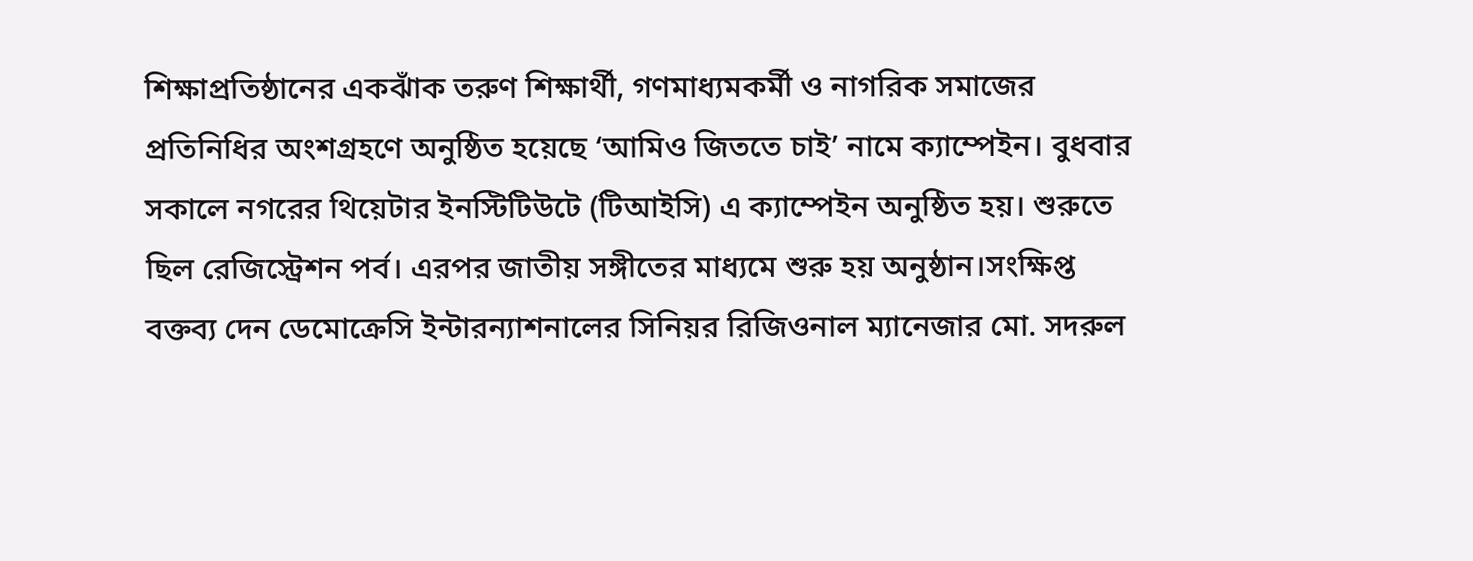শিক্ষাপ্রতিষ্ঠানের একঝাঁক তরুণ শিক্ষার্থী, গণমাধ্যমকর্মী ও নাগরিক সমাজের প্রতিনিধির অংশগ্রহণে অনুষ্ঠিত হয়েছে ‘আমিও জিততে চাই’ নামে ক্যাম্পেইন। বুধবার সকালে নগরের থিয়েটার ইনস্টিটিউটে (টিআইসি) এ ক্যাম্পেইন অনুষ্ঠিত হয়। শুরুতে ছিল রেজিস্ট্রেশন পর্ব। এরপর জাতীয় সঙ্গীতের মাধ্যমে শুরু হয় অনুষ্ঠান।সংক্ষিপ্ত বক্তব্য দেন ডেমোক্রেসি ইন্টারন্যাশনালের সিনিয়র রিজিওনাল ম্যানেজার মো. সদরুল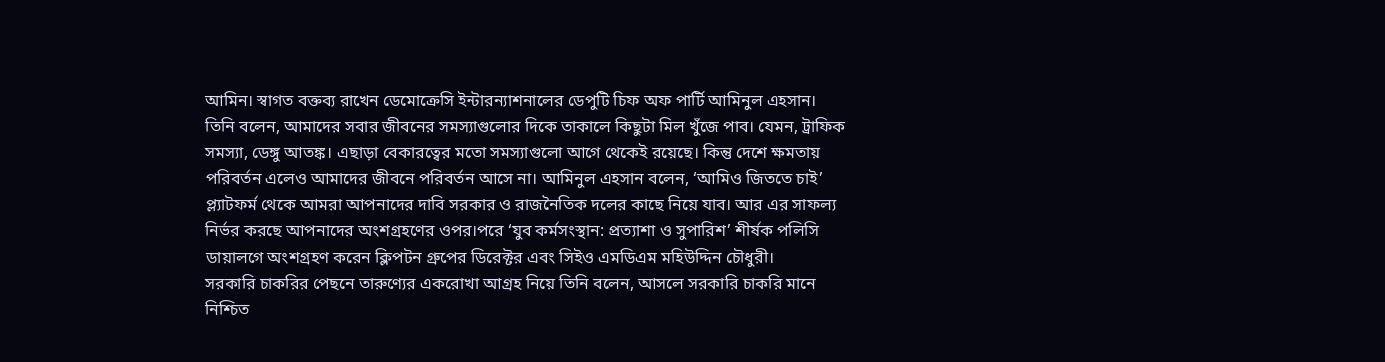আমিন। স্বাগত বক্তব্য রাখেন ডেমোক্রেসি ইন্টারন্যাশনালের ডেপুটি চিফ অফ পার্টি আমিনুল এহসান।
তিনি বলেন, আমাদের সবার জীবনের সমস্যাগুলোর দিকে তাকালে কিছুটা মিল খুঁজে পাব। যেমন, ট্রাফিক সমস্যা, ডেঙ্গু আতঙ্ক। এছাড়া বেকারত্বের মতো সমস্যাগুলো আগে থেকেই রয়েছে। কিন্তু দেশে ক্ষমতায় পরিবর্তন এলেও আমাদের জীবনে পরিবর্তন আসে না। আমিনুল এহসান বলেন, ‘আমিও জিততে চাই’ প্ল্যাটফর্ম থেকে আমরা আপনাদের দাবি সরকার ও রাজনৈতিক দলের কাছে নিয়ে যাব। আর এর সাফল্য নির্ভর করছে আপনাদের অংশগ্রহণের ওপর।পরে ‘যুব কর্মসংস্থান: প্রত্যাশা ও সুপারিশ’ শীর্ষক পলিসি ডায়ালগে অংশগ্রহণ করেন ক্লিপটন গ্রুপের ডিরেক্টর এবং সিইও এমডিএম মহিউদ্দিন চৌধুরী।
সরকারি চাকরির পেছনে তারুণ্যের একরোখা আগ্রহ নিয়ে তিনি বলেন, আসলে সরকারি চাকরি মানে নিশ্চিত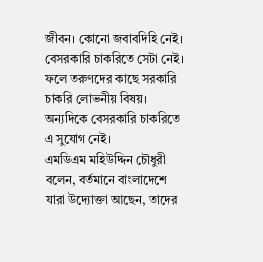জীবন। কোনো জবাবদিহি নেই। বেসরকারি চাকরিতে সেটা নেই। ফলে তরুণদের কাছে সরকারি চাকরি লোভনীয় বিষয়। অন্যদিকে বেসরকারি চাকরিতে এ সুযোগ নেই।
এমডিএম মহিউদ্দিন চৌধুরী বলেন, বর্তমানে বাংলাদেশে যারা উদ্যোক্তা আছেন, তাদের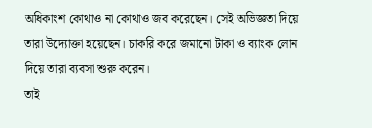অধিকাংশ কোথাও না কোথাও জব করেছেন। সেই অভিজ্ঞতা দিয়ে তারা উদ্যোক্তা হয়েছেন। চাকরি করে জমানো টাকা ও ব্যাংক লোন দিয়ে তারা ব্যবসা শুরু করেন।
তাই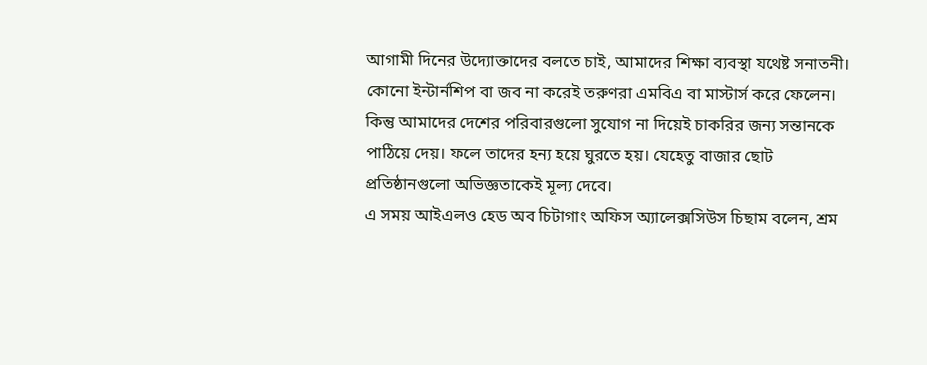আগামী দিনের উদ্যোক্তাদের বলতে চাই, আমাদের শিক্ষা ব্যবস্থা যথেষ্ট সনাতনী। কোনো ইন্টার্নশিপ বা জব না করেই তরুণরা এমবিএ বা মাস্টার্স করে ফেলেন। কিন্তু আমাদের দেশের পরিবারগুলো সুযোগ না দিয়েই চাকরির জন্য সন্তানকে পাঠিয়ে দেয়। ফলে তাদের হন্য হয়ে ঘুরতে হয়। যেহেতু বাজার ছোট প্রতিষ্ঠানগুলো অভিজ্ঞতাকেই মূল্য দেবে।
এ সময় আইএলও হেড অব চিটাগাং অফিস অ্যালেক্সসিউস চিছাম বলেন, শ্রম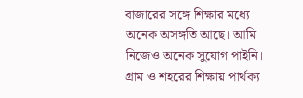বাজারের সঙ্গে শিক্ষার মধ্যে অনেক অসঙ্গতি আছে। আমি নিজেও অনেক সুযোগ পাইনি। গ্রাম ও শহরের শিক্ষায় পার্থক্য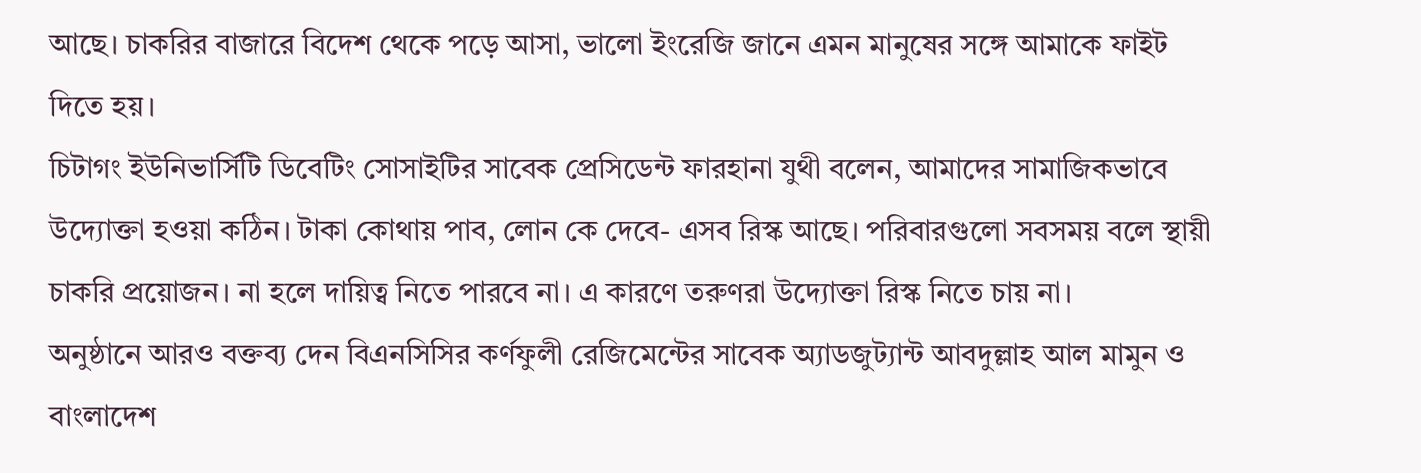আছে। চাকরির বাজারে বিদেশ থেকে পড়ে আসা, ভালো ইংরেজি জানে এমন মানুষের সঙ্গে আমাকে ফাইট দিতে হয়।
চিটাগং ইউনিভার্সিটি ডিবেটিং সোসাইটির সাবেক প্রেসিডেন্ট ফারহানা যুথী বলেন, আমাদের সামাজিকভাবে উদ্যোক্তা হওয়া কঠিন। টাকা কোথায় পাব, লোন কে দেবে- এসব রিস্ক আছে। পরিবারগুলো সবসময় বলে স্থায়ী চাকরি প্রয়োজন। না হলে দায়িত্ব নিতে পারবে না। এ কারণে তরুণরা উদ্যোক্তা রিস্ক নিতে চায় না।
অনুষ্ঠানে আরও বক্তব্য দেন বিএনসিসির কর্ণফুলী রেজিমেন্টের সাবেক অ্যাডজুট্যান্ট আবদুল্লাহ আল মামুন ও বাংলাদেশ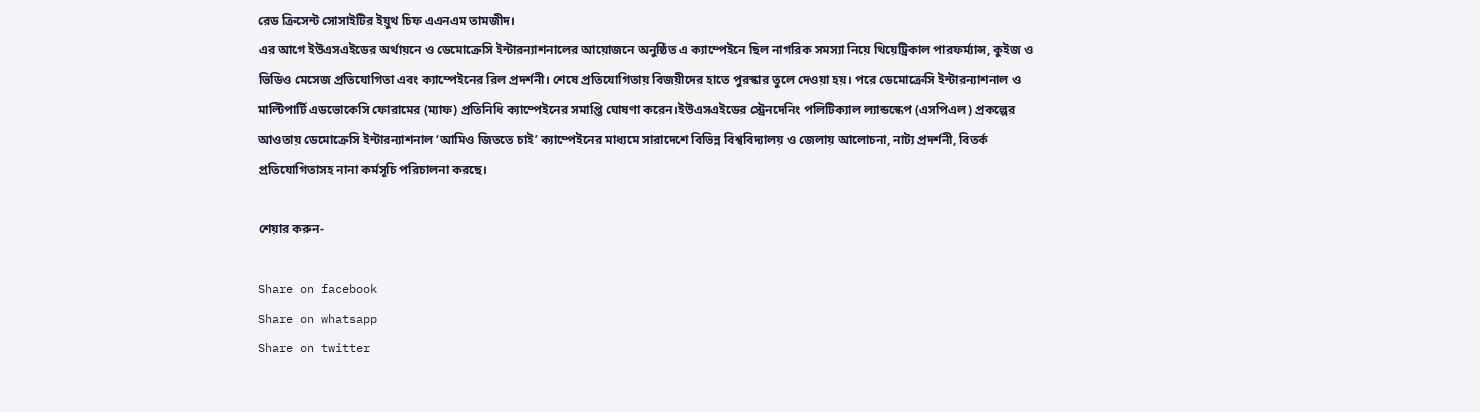রেড ক্রিসেন্ট সোসাইটির ইয়ুথ চিফ এএনএম তামজীদ।
এর আগে ইউএসএইডের অর্থায়নে ও ডেমোক্রেসি ইন্টারন্যাশনালের আয়োজনে অনুষ্ঠিত এ ক্যাম্পেইনে ছিল নাগরিক সমস্যা নিয়ে থিয়েট্রিকাল পারফর্ম্যান্স, কুইজ ও ভিডিও মেসেজ প্রতিযোগিতা এবং ক্যাম্পেইনের রিল প্রদর্শনী। শেষে প্রতিযোগিতায় বিজয়ীদের হাতে পুরস্কার তুলে দেওয়া হয়। পরে ডেমোক্রেসি ইন্টারন্যাশনাল ও মাল্টিপার্টি এডভোকেসি ফোরামের (ম্যাফ) প্রতিনিধি ক্যাম্পেইনের সমাপ্তি ঘোষণা করেন।ইউএসএইডের স্ট্রেনদেনিং পলিটিক্যাল ল্যান্ডস্কেপ (এসপিএল) প্রকল্পের আওতায় ডেমোক্রেসি ইন্টারন্যাশনাল ‘আমিও জিততে চাই’ ক্যাম্পেইনের মাধ্যমে সারাদেশে বিভিন্ন বিশ্ববিদ্যালয় ও জেলায় আলোচনা, নাট্য প্রদর্শনী, বিতর্ক প্রতিযোগিতাসহ নানা কর্মসূচি পরিচালনা করছে।

শেয়ার করুন-

Share on facebook
Share on whatsapp
Share on twitter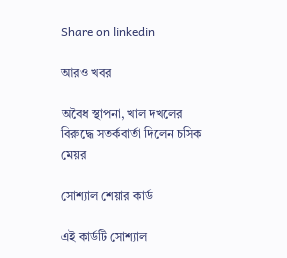Share on linkedin

আরও খবর

অবৈধ স্থাপনা, খাল দখলের বিরুদ্ধে সতর্কবার্তা দিলেন চসিক মেয়র

সোশ্যাল শেয়ার কার্ড

এই কার্ডটি সোশ্যাল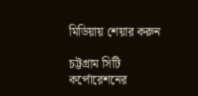মিডিয়ায় শেয়ার করুন

চট্টগ্রাম সিটি কর্পোরেশনের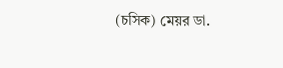(চসিক) মেয়র ডা.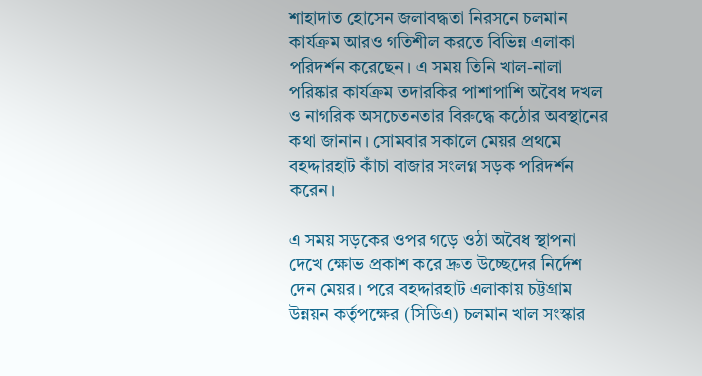শাহাদাত হোসেন জলাবদ্ধতা নিরসনে চলমান কার্যক্রম আরও গতিশীল করতে বিভিন্ন এলাকা পরিদর্শন করেছেন। এ সময় তিনি খাল-নালা পরিষ্কার কার্যক্রম তদারকির পাশাপাশি অবৈধ দখল ও নাগরিক অসচেতনতার বিরুদ্ধে কঠোর অবস্থানের কথা জানান। সোমবার সকালে মেয়র প্রথমে বহদ্দারহাট কাঁচা বাজার সংলগ্ন সড়ক পরিদর্শন করেন।

এ সময় সড়কের ওপর গড়ে ওঠা অবৈধ স্থাপনা দেখে ক্ষোভ প্রকাশ করে দ্রুত উচ্ছেদের নির্দেশ দেন মেয়র। পরে বহদ্দারহাট এলাকায় চট্টগ্রাম উন্নয়ন কর্তৃপক্ষের (সিডিএ) চলমান খাল সংস্কার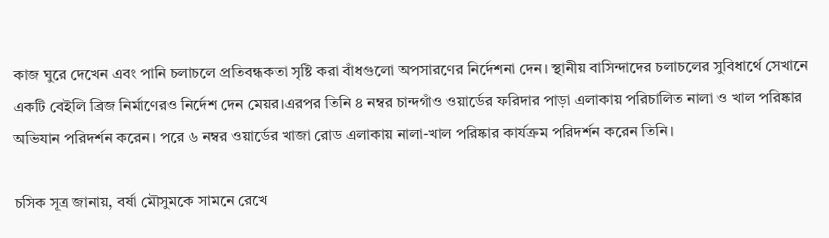কাজ ঘুরে দেখেন এবং পানি চলাচলে প্রতিবন্ধকতা সৃষ্টি করা বাঁধগুলো অপসারণের নির্দেশনা দেন। স্থানীয় বাসিন্দাদের চলাচলের সুবিধার্থে সেখানে একটি বেইলি ব্রিজ নির্মাণেরও নির্দেশ দেন মেয়র।এরপর তিনি ৪ নম্বর চান্দগাঁও ওয়ার্ডের ফরিদার পাড়া এলাকায় পরিচালিত নালা ও খাল পরিষ্কার অভিযান পরিদর্শন করেন। পরে ৬ নম্বর ওয়ার্ডের খাজা রোড এলাকায় নালা-খাল পরিষ্কার কার্যক্রম পরিদর্শন করেন তিনি।

চসিক সূত্র জানায়, বর্ষা মৌসুমকে সামনে রেখে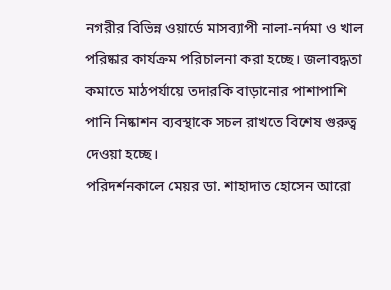নগরীর বিভিন্ন ওয়ার্ডে মাসব্যাপী নালা-নর্দমা ও খাল পরিষ্কার কার্যক্রম পরিচালনা করা হচ্ছে। জলাবদ্ধতা কমাতে মাঠপর্যায়ে তদারকি বাড়ানোর পাশাপাশি পানি নিষ্কাশন ব্যবস্থাকে সচল রাখতে বিশেষ গুরুত্ব দেওয়া হচ্ছে।
পরিদর্শনকালে মেয়র ডা. শাহাদাত হোসেন আরো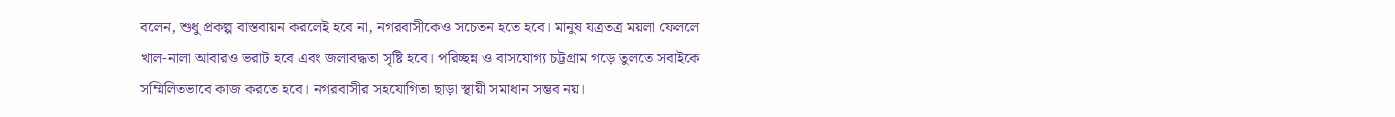বলেন, শুধু প্রকল্প বাস্তবায়ন করলেই হবে না, নগরবাসীকেও সচেতন হতে হবে। মানুষ যত্রতত্র ময়লা ফেললে খাল-নালা আবারও ভরাট হবে এবং জলাবদ্ধতা সৃষ্টি হবে। পরিচ্ছন্ন ও বাসযোগ্য চট্টগ্রাম গড়ে তুলতে সবাইকে সম্মিলিতভাবে কাজ করতে হবে। নগরবাসীর সহযোগিতা ছাড়া স্থায়ী সমাধান সম্ভব নয়।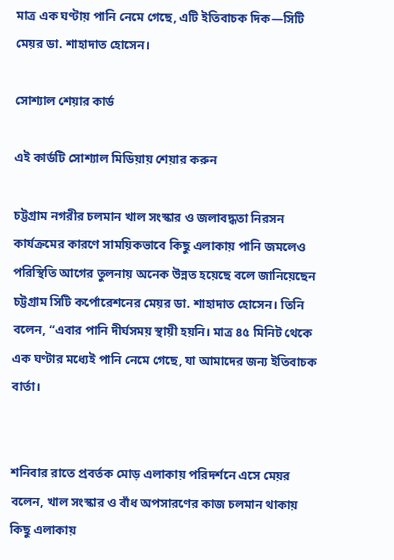মাত্র এক ঘণ্টায় পানি নেমে গেছে, এটি ইতিবাচক দিক—সিটি মেয়র ডা. শাহাদাত হোসেন।

সোশ্যাল শেয়ার কার্ড

এই কার্ডটি সোশ্যাল মিডিয়ায় শেয়ার করুন

চট্টগ্রাম নগরীর চলমান খাল সংস্কার ও জলাবদ্ধতা নিরসন কার্যক্রমের কারণে সাময়িকভাবে কিছু এলাকায় পানি জমলেও পরিস্থিতি আগের তুলনায় অনেক উন্নত হয়েছে বলে জানিয়েছেন চট্টগ্রাম সিটি কর্পোরেশনের মেয়র ডা. শাহাদাত হোসেন। তিনি বলেন, “এবার পানি দীর্ঘসময় স্থায়ী হয়নি। মাত্র ৪৫ মিনিট থেকে এক ঘণ্টার মধ্যেই পানি নেমে গেছে, যা আমাদের জন্য ইতিবাচক বার্তা।


শনিবার রাতে প্রবর্তক মোড় এলাকায় পরিদর্শনে এসে মেয়র বলেন, খাল সংস্কার ও বাঁধ অপসারণের কাজ চলমান থাকায় কিছু এলাকায়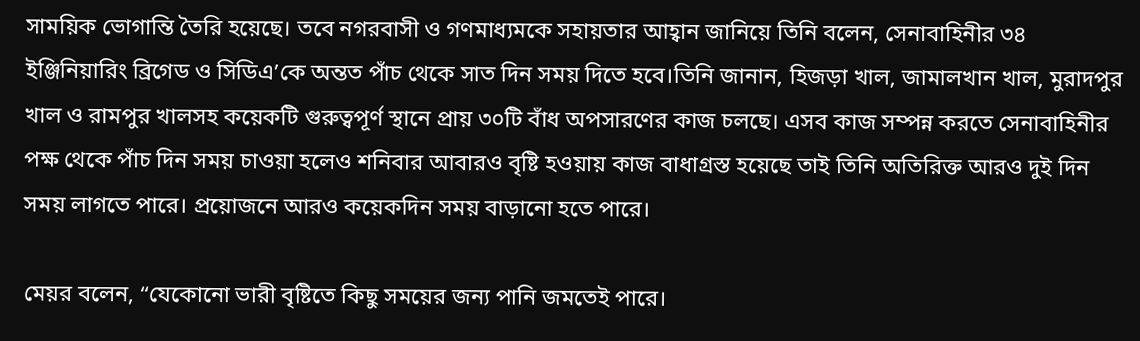সাময়িক ভোগান্তি তৈরি হয়েছে। তবে নগরবাসী ও গণমাধ্যমকে সহায়তার আহ্বান জানিয়ে তিনি বলেন, সেনাবাহিনীর ৩৪ ইঞ্জিনিয়ারিং ব্রিগেড ও সিডিএ’কে অন্তত পাঁচ থেকে সাত দিন সময় দিতে হবে।তিনি জানান, হিজড়া খাল, জামালখান খাল, মুরাদপুর খাল ও রামপুর খালসহ কয়েকটি গুরুত্বপূর্ণ স্থানে প্রায় ৩০টি বাঁধ অপসারণের কাজ চলছে। এসব কাজ সম্পন্ন করতে সেনাবাহিনীর পক্ষ থেকে পাঁচ দিন সময় চাওয়া হলেও শনিবার আবারও বৃষ্টি হওয়ায় কাজ বাধাগ্রস্ত হয়েছে তাই তিনি অতিরিক্ত আরও দুই দিন সময় লাগতে পারে। প্রয়োজনে আরও কয়েকদিন সময় বাড়ানো হতে পারে।

মেয়র বলেন, “যেকোনো ভারী বৃষ্টিতে কিছু সময়ের জন্য পানি জমতেই পারে।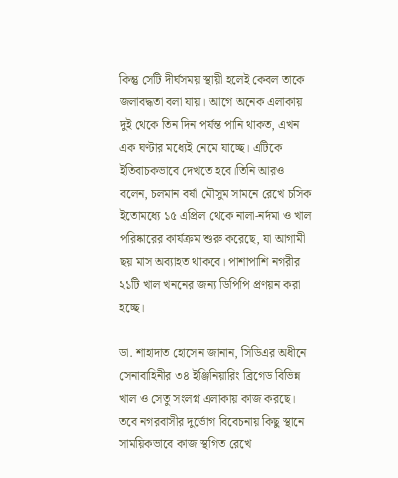কিন্তু সেটি দীর্ঘসময় স্থায়ী হলেই কেবল তাকে জলাবদ্ধতা বলা যায়। আগে অনেক এলাকায় দুই থেকে তিন দিন পর্যন্ত পানি থাকত, এখন এক ঘণ্টার মধ্যেই নেমে যাচ্ছে। এটিকে ইতিবাচকভাবে দেখতে হবে।তিনি আরও বলেন, চলমান বর্ষা মৌসুম সামনে রেখে চসিক ইতোমধ্যে ১৫ এপ্রিল থেকে নালা-নর্দমা ও খাল পরিষ্কারের কার্যক্রম শুরু করেছে, যা আগামী ছয় মাস অব্যাহত থাকবে। পাশাপাশি নগরীর ২১টি খাল খননের জন্য ডিপিপি প্রণয়ন করা হচ্ছে।

ডা. শাহাদাত হোসেন জানান, সিডিএর অধীনে সেনাবাহিনীর ৩৪ ইঞ্জিনিয়ারিং ব্রিগেড বিভিন্ন খাল ও সেতু সংলগ্ন এলাকায় কাজ করছে। তবে নগরবাসীর দুর্ভোগ বিবেচনায় কিছু স্থানে সাময়িকভাবে কাজ স্থগিত রেখে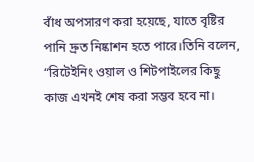বাঁধ অপসারণ করা হয়েছে, যাতে বৃষ্টির পানি দ্রুত নিষ্কাশন হতে পারে।তিনি বলেন, “রিটেইনিং ওয়াল ও শিটপাইলের কিছু কাজ এখনই শেষ করা সম্ভব হবে না।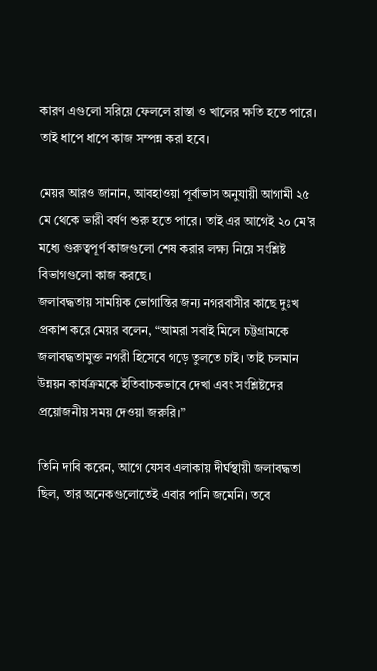কারণ এগুলো সরিয়ে ফেললে রাস্তা ও খালের ক্ষতি হতে পারে। তাই ধাপে ধাপে কাজ সম্পন্ন করা হবে।

মেয়র আরও জানান, আবহাওয়া পূর্বাভাস অনুযায়ী আগামী ২৫ মে থেকে ভারী বর্ষণ শুরু হতে পারে। তাই এর আগেই ২০ মে’র মধ্যে গুরুত্বপূর্ণ কাজগুলো শেষ করার লক্ষ্য নিয়ে সংশ্লিষ্ট বিভাগগুলো কাজ করছে।
জলাবদ্ধতায় সাময়িক ভোগান্তির জন্য নগরবাসীর কাছে দুঃখ প্রকাশ করে মেয়র বলেন, “আমরা সবাই মিলে চট্টগ্রামকে জলাবদ্ধতামুক্ত নগরী হিসেবে গড়ে তুলতে চাই। তাই চলমান উন্নয়ন কার্যক্রমকে ইতিবাচকভাবে দেখা এবং সংশ্লিষ্টদের প্রয়োজনীয় সময় দেওয়া জরুরি।”

তিনি দাবি করেন, আগে যেসব এলাকায় দীর্ঘস্থায়ী জলাবদ্ধতা ছিল, তার অনেকগুলোতেই এবার পানি জমেনি। তবে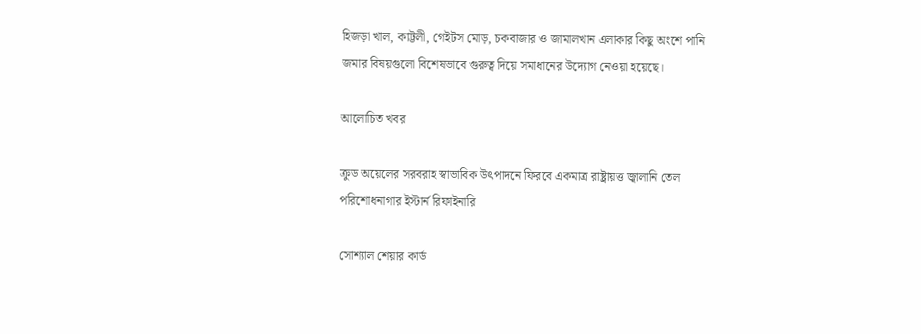হিজড়া খাল, কাট্টলী, গেইটস মোড়, চকবাজার ও জামালখান এলাকার কিছু অংশে পানি জমার বিষয়গুলো বিশেষভাবে গুরুত্ব দিয়ে সমাধানের উদ্যোগ নেওয়া হয়েছে।

আলোচিত খবর

ক্রুড অয়েলের সরবরাহ স্বাভাবিক উৎপাদনে ফিরবে একমাত্র রাষ্ট্রায়ত্ত জ্বালানি তেল পরিশোধনাগার ইস্টার্ন রিফাইনারি

সোশ্যাল শেয়ার কার্ড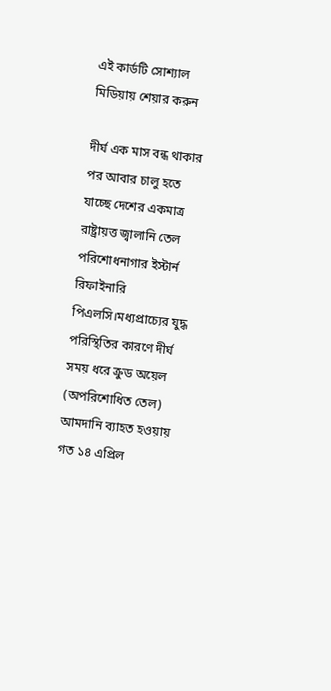এই কার্ডটি সোশ্যাল মিডিয়ায় শেয়ার করুন

দীর্ঘ এক মাস বন্ধ থাকার পর আবার চালু হতে যাচ্ছে দেশের একমাত্র রাষ্ট্রায়ত্ত জ্বালানি তেল পরিশোধনাগার ইস্টার্ন রিফাইনারি পিএলসি।মধ্যপ্রাচ্যের যুদ্ধ পরিস্থিতির কারণে দীর্ঘ সময় ধরে ক্রুড অয়েল (অপরিশোধিত তেল) আমদানি ব্যাহত হওয়ায় গত ১৪ এপ্রিল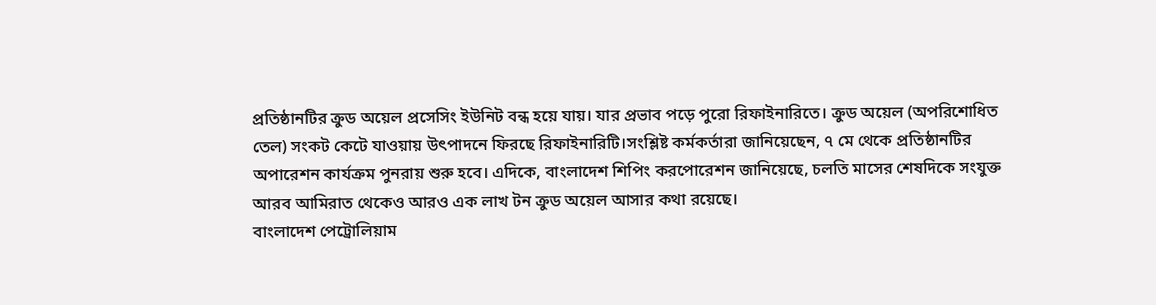প্রতিষ্ঠানটির ক্রুড অয়েল প্রসেসিং ইউনিট বন্ধ হয়ে যায়। যার প্রভাব পড়ে পুরো রিফাইনারিতে। ক্রুড অয়েল (অপরিশোধিত তেল) সংকট কেটে যাওয়ায় উৎপাদনে ফিরছে রিফাইনারিটি।সংশ্লিষ্ট কর্মকর্তারা জানিয়েছেন, ৭ মে থেকে প্রতিষ্ঠানটির অপারেশন কার্যক্রম পুনরায় শুরু হবে। এদিকে, বাংলাদেশ শিপিং করপোরেশন জানিয়েছে, চলতি মাসের শেষদিকে সংযুক্ত আরব আমিরাত থেকেও আরও এক লাখ টন ক্রুড অয়েল আসার কথা রয়েছে।
বাংলাদেশ পেট্রোলিয়াম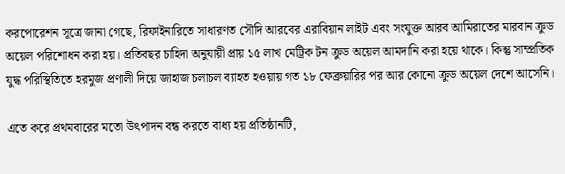করপোরেশন সূত্রে জানা গেছে, রিফাইনারিতে সাধারণত সৌদি আরবের এরাবিয়ান লাইট এবং সংযুক্ত আরব আমিরাতের মারবান ক্রুড অয়েল পরিশোধন করা হয়। প্রতিবছর চাহিদা অনুযায়ী প্রায় ১৫ লাখ মেট্রিক টন ক্রুড অয়েল আমদানি করা হয়ে থাকে। কিন্তু সাম্প্রতিক যুদ্ধ পরিস্থিতিতে হরমুজ প্রণালী দিয়ে জাহাজ চলাচল ব্যাহত হওয়ায় গত ১৮ ফেব্রুয়ারির পর আর কোনো ক্রুড অয়েল দেশে আসেনি।

এতে করে প্রথমবারের মতো উৎপাদন বন্ধ করতে বাধ্য হয় প্রতিষ্ঠানটি,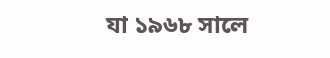যা ১৯৬৮ সালে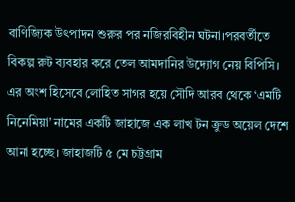বাণিজ্যিক উৎপাদন শুরুর পর নজিরবিহীন ঘটনা।পরবর্তীতে বিকল্প রুট ব্যবহার করে তেল আমদানির উদ্যোগ নেয় বিপিসি। এর অংশ হিসেবে লোহিত সাগর হয়ে সৌদি আরব থেকে ‘এমটি নিনেমিয়া’ নামের একটি জাহাজে এক লাখ টন ক্রুড অয়েল দেশে আনা হচ্ছে। জাহাজটি ৫ মে চট্টগ্রাম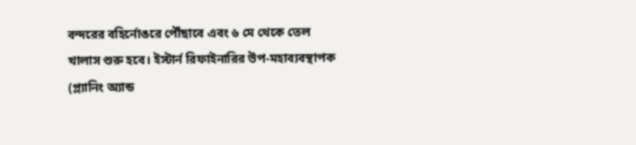বন্দরের বহির্নোঙরে পৌঁছাবে এবং ৬ মে থেকে তেল খালাস শুরু হবে। ইস্টার্ন রিফাইনারির উপ-মহাব্যবস্থাপক (প্ল্যানিং অ্যান্ড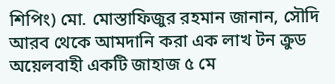শিপিং) মো. মোস্তাফিজুর রহমান জানান, সৌদি আরব থেকে আমদানি করা এক লাখ টন ক্রুড অয়েলবাহী একটি জাহাজ ৫ মে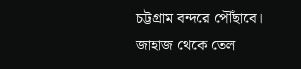চট্টগ্রাম বন্দরে পৌঁছাবে। জাহাজ থেকে তেল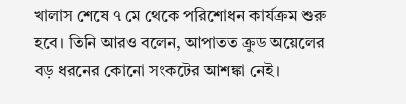খালাস শেষে ৭ মে থেকে পরিশোধন কার্যক্রম শুরু হবে। তিনি আরও বলেন, আপাতত ক্রুড অয়েলের বড় ধরনের কোনো সংকটের আশঙ্কা নেই।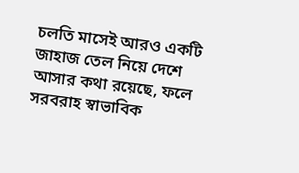চলতি মাসেই আরও একটি জাহাজ তেল নিয়ে দেশে আসার কথা রয়েছে, ফলে সরবরাহ স্বাভাবিক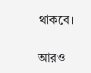থাকবে।

আরও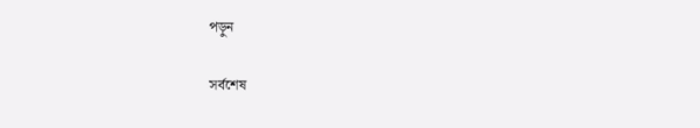পড়ুন

সর্বশেষ